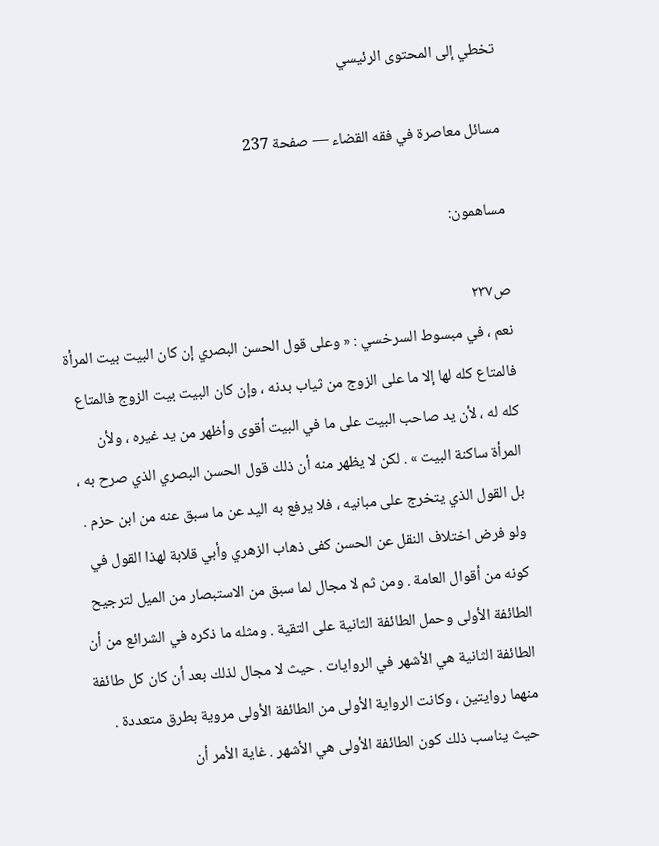تخطي إلى المحتوى الرئيسي

مسائل معاصرة في فقه القضاء — صفحة 237

مساهمون:

ص٢٣٧
نعم ، في مبسوط السرخسي : « وعلى قول الحسن البصري إن كان البيت بيت المرأة فالمتاع كله لها إلا ما على الزوج من ثياب بدنه ، وإن كان البيت بيت الزوج فالمتاع كله له ، لأن يد صاحب البيت على ما في البيت أقوى وأظهر من يد غيره ، ولأن المرأة ساكنة البيت » . لكن لا يظهر منه أن ذلك قول الحسن البصري الذي صرح به ، بل القول الذي يتخرج على مبانيه ، فلا يرفع به اليد عن ما سبق عنه من ابن حزم . ولو فرض اختلاف النقل عن الحسن كفى ذهاب الزهري وأبي قلابة لهذا القول في كونه من أقوال العامة . ومن ثم لا مجال لما سبق من الاستبصار من الميل لترجيح الطائفة الأولى وحمل الطائفة الثانية على التقية . ومثله ما ذكره في الشرائع من أن الطائفة الثانية هي الأشهر في الروايات . حيث لا مجال لذلك بعد أن كان كل طائفة منهما روايتين ، وكانت الرواية الأولى من الطائفة الأولى مروية بطرق متعددة . حيث يناسب ذلك كون الطائفة الأولى هي الأشهر . غاية الأمر أن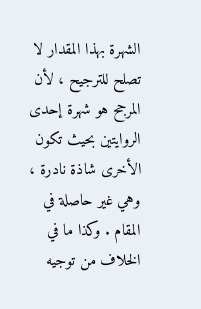الشهرة بهذا المقدار لا تصلح للترجيح ، لأن المرجح هو شهرة إحدى الروايتين بحيث تكون الأخرى شاذة نادرة ، وهي غير حاصلة في المقام . وكذا ما في الخلاف من توجيه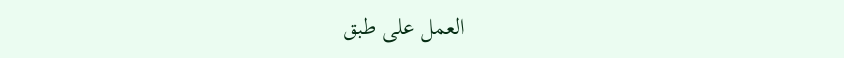العمل على طبق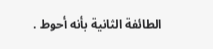الطائفة الثانية بأنه أحوط .